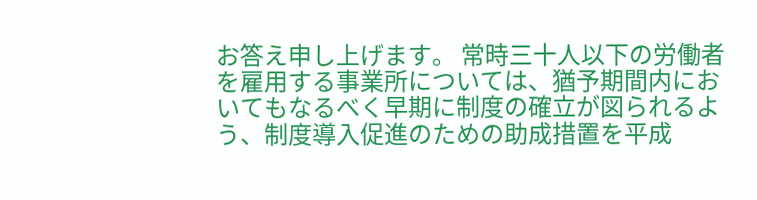お答え申し上げます。 常時三十人以下の労働者を雇用する事業所については、猶予期間内においてもなるべく早期に制度の確立が図られるよう、制度導入促進のための助成措置を平成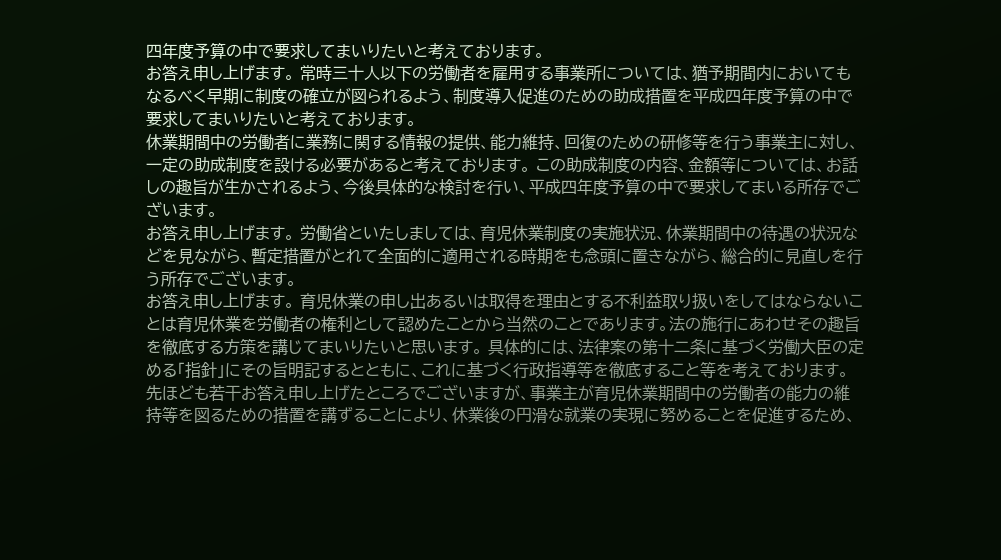四年度予算の中で要求してまいりたいと考えております。
お答え申し上げます。 常時三十人以下の労働者を雇用する事業所については、猶予期間内においてもなるべく早期に制度の確立が図られるよう、制度導入促進のための助成措置を平成四年度予算の中で要求してまいりたいと考えております。
休業期間中の労働者に業務に関する情報の提供、能力維持、回復のための研修等を行う事業主に対し、一定の助成制度を設ける必要があると考えております。 この助成制度の内容、金額等については、お話しの趣旨が生かされるよう、今後具体的な検討を行い、平成四年度予算の中で要求してまいる所存でございます。
お答え申し上げます。 労働省といたしましては、育児休業制度の実施状況、休業期間中の待遇の状況などを見ながら、暫定措置がとれて全面的に適用される時期をも念頭に置きながら、総合的に見直しを行う所存でございます。
お答え申し上げます。 育児休業の申し出あるいは取得を理由とする不利益取り扱いをしてはならないことは育児休業を労働者の権利として認めたことから当然のことであります。法の施行にあわせその趣旨を徹底する方策を講じてまいりたいと思います。 具体的には、法律案の第十二条に基づく労働大臣の定める「指針」にその旨明記するとともに、これに基づく行政指導等を徹底すること等を考えております。
先ほども若干お答え申し上げたところでございますが、事業主が育児休業期間中の労働者の能力の維持等を図るための措置を講ずることにより、休業後の円滑な就業の実現に努めることを促進するため、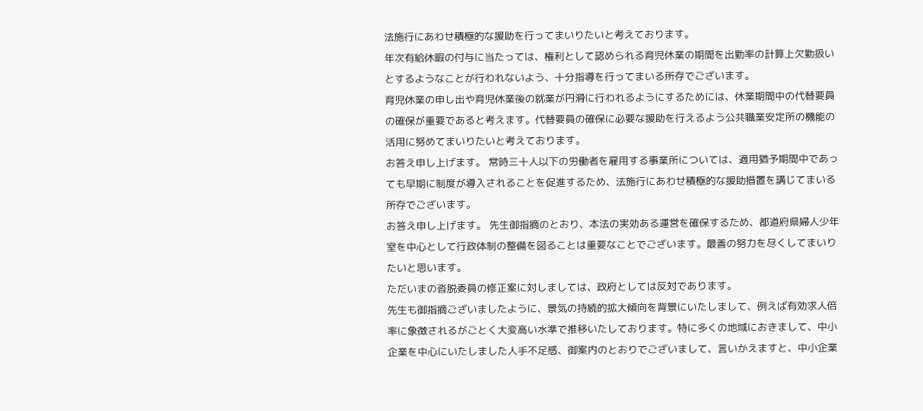法施行にあわせ積極的な援助を行ってまいりたいと考えております。
年次有給休暇の付与に当たっては、権利として認められる育児休業の期間を出勤率の計算上欠勤扱いとするようなことが行われないよう、十分指導を行ってまいる所存でございます。
育児休業の申し出や育児休業後の就業が円滑に行われるようにするためには、休業期間中の代替要員の確保が重要であると考えます。代替要員の確保に必要な援助を行えるよう公共職業安定所の機能の活用に努めてまいりたいと考えております。
お答え申し上げます。 常時三十人以下の労働者を雇用する事業所については、適用猶予期間中であっても早期に制度が導入されることを促進するため、法施行にあわせ積極的な援助措置を講じてまいる所存でございます。
お答え申し上げます。 先生御指摘のとおり、本法の実効ある運営を確保するため、都道府県婦人少年室を中心として行政体制の整備を図ることは重要なことでございます。最善の努力を尽くしてまいりたいと思います。
ただいまの沓脱委員の修正案に対しましては、政府としては反対であります。
先生も御指摘ございましたように、景気の持続的拡大傾向を背景にいたしまして、例えば有効求人倍率に象徴されるがごとく大変高い水準で推移いたしております。特に多くの地域におきまして、中小企業を中心にいたしました人手不足感、御案内のとおりでございまして、言いかえますと、中小企業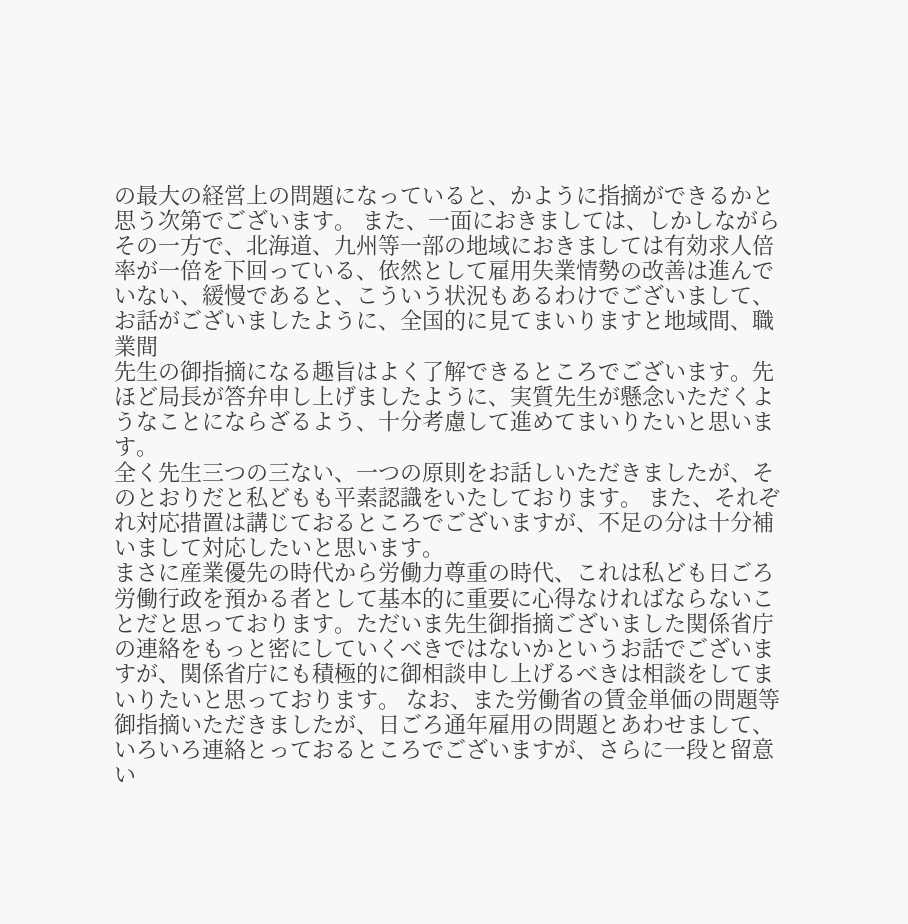の最大の経営上の問題になっていると、かように指摘ができるかと思う次第でございます。 また、一面におきましては、しかしながらその一方で、北海道、九州等一部の地域におきましては有効求人倍率が一倍を下回っている、依然として雇用失業情勢の改善は進んでいない、緩慢であると、こういう状況もあるわけでございまして、お話がございましたように、全国的に見てまいりますと地域間、職業間
先生の御指摘になる趣旨はよく了解できるところでございます。先ほど局長が答弁申し上げましたように、実質先生が懸念いただくようなことにならざるよう、十分考慮して進めてまいりたいと思います。
全く先生三つの三ない、一つの原則をお話しいただきましたが、そのとおりだと私どもも平素認識をいたしております。 また、それぞれ対応措置は講じておるところでございますが、不足の分は十分補いまして対応したいと思います。
まさに産業優先の時代から労働力尊重の時代、これは私ども日ごろ労働行政を預かる者として基本的に重要に心得なければならないことだと思っております。ただいま先生御指摘ございました関係省庁の連絡をもっと密にしていくべきではないかというお話でございますが、関係省庁にも積極的に御相談申し上げるべきは相談をしてまいりたいと思っております。 なお、また労働省の賃金単価の問題等御指摘いただきましたが、日ごろ通年雇用の問題とあわせまして、いろいろ連絡とっておるところでございますが、さらに一段と留意い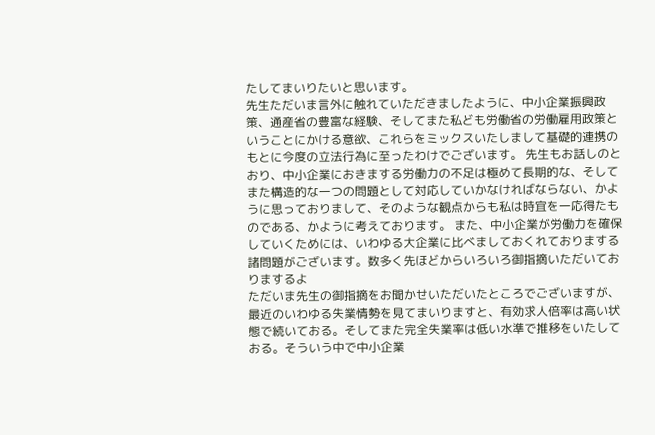たしてまいりたいと思います。
先生ただいま言外に触れていただきましたように、中小企業振興政策、通産省の豊富な経験、そしてまた私ども労働省の労働雇用政策ということにかける意欲、これらをミックスいたしまして基礎的連携のもとに今度の立法行為に至ったわけでございます。 先生もお話しのとおり、中小企業におきまする労働力の不足は極めて長期的な、そしてまた構造的な一つの問題として対応していかなければならない、かように思っておりまして、そのような観点からも私は時宜を一応得たものである、かように考えております。 また、中小企業が労働力を確保していくためには、いわゆる大企業に比べましておくれておりまする諸問題がございます。数多く先ほどからいろいろ御指摘いただいておりまするよ
ただいま先生の御指摘をお聞かせいただいたところでございますが、最近のいわゆる失業情勢を見てまいりますと、有効求人倍率は高い状態で続いておる。そしてまた完全失業率は低い水準で推移をいたしておる。そういう中で中小企業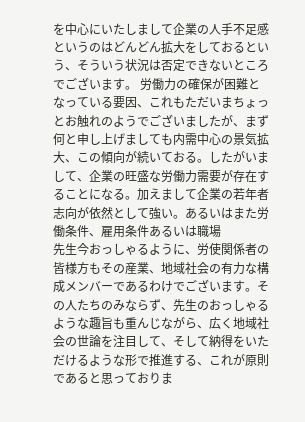を中心にいたしまして企業の人手不足感というのはどんどん拡大をしておるという、そういう状況は否定できないところでございます。 労働力の確保が困難となっている要因、これもただいまちょっとお触れのようでございましたが、まず何と申し上げましても内需中心の景気拡大、この傾向が続いておる。したがいまして、企業の旺盛な労働力需要が存在することになる。加えまして企業の若年者志向が依然として強い。あるいはまた労働条件、雇用条件あるいは職場
先生今おっしゃるように、労使関係者の皆様方もその産業、地域社会の有力な構成メンバーであるわけでございます。その人たちのみならず、先生のおっしゃるような趣旨も重んじながら、広く地域社会の世論を注目して、そして納得をいただけるような形で推進する、これが原則であると思っておりま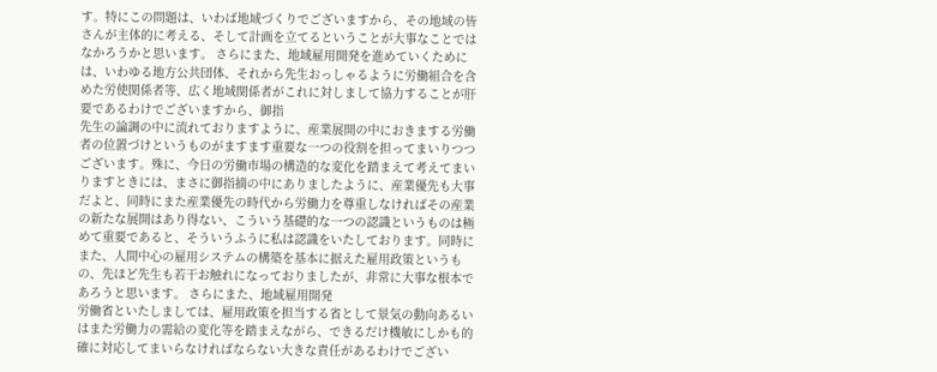す。特にこの問題は、いわば地域づくりでございますから、その地域の皆さんが主体的に考える、そして計画を立てるということが大事なことではなかろうかと思います。 さらにまた、地域雇用開発を進めていくためには、いわゆる地方公共団体、それから先生おっしゃるように労働組合を含めた労使関係者等、広く地域関係者がこれに対しまして協力することが肝要であるわけでございますから、御指
先生の論調の中に流れておりますように、産業展開の中におきまする労働者の位置づけというものがますます重要な一つの役割を担ってまいりつつございます。殊に、今日の労働市場の構造的な変化を踏まえて考えてまいりますときには、まさに御指摘の中にありましたように、産業優先も大事だよと、同時にまた産業優先の時代から労働力を尊重しなければその産業の新たな展開はあり得ない、こういう基礎的な一つの認識というものは極めて重要であると、そういうふうに私は認識をいたしております。同時にまた、人間中心の雇用システムの構築を基本に据えた雇用政策というもの、先ほど先生も若干お触れになっておりましたが、非常に大事な根本であろうと思います。 さらにまた、地域雇用開発
労働省といたしましては、雇用政策を担当する省として景気の動向あるいはまた労働力の需給の変化等を踏まえながら、できるだけ機敏にしかも的確に対応してまいらなければならない大きな責任があるわけでござい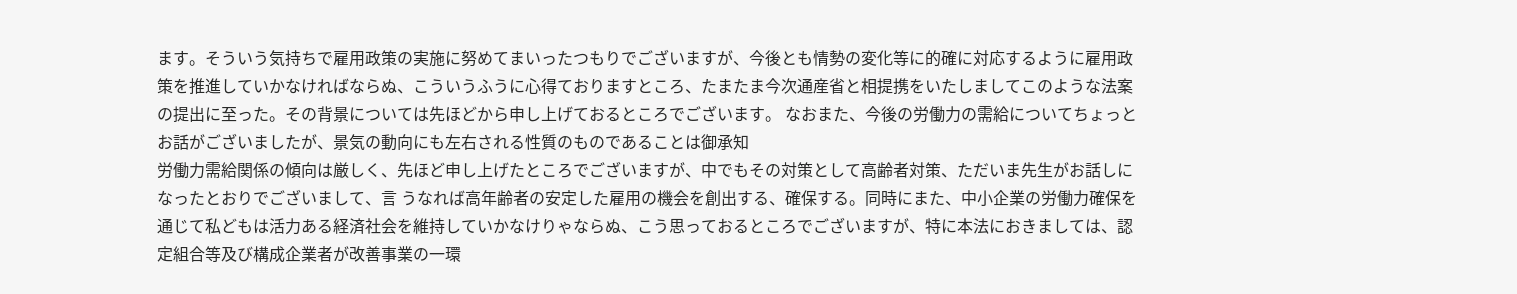ます。そういう気持ちで雇用政策の実施に努めてまいったつもりでございますが、今後とも情勢の変化等に的確に対応するように雇用政策を推進していかなければならぬ、こういうふうに心得ておりますところ、たまたま今次通産省と相提携をいたしましてこのような法案の提出に至った。その背景については先ほどから申し上げておるところでございます。 なおまた、今後の労働力の需給についてちょっとお話がございましたが、景気の動向にも左右される性質のものであることは御承知
労働力需給関係の傾向は厳しく、先ほど申し上げたところでございますが、中でもその対策として高齢者対策、ただいま先生がお話しになったとおりでございまして、言 うなれば高年齢者の安定した雇用の機会を創出する、確保する。同時にまた、中小企業の労働力確保を通じて私どもは活力ある経済社会を維持していかなけりゃならぬ、こう思っておるところでございますが、特に本法におきましては、認定組合等及び構成企業者が改善事業の一環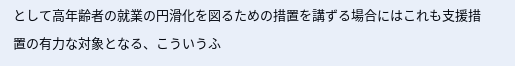として高年齢者の就業の円滑化を図るための措置を講ずる場合にはこれも支援措置の有力な対象となる、こういうふ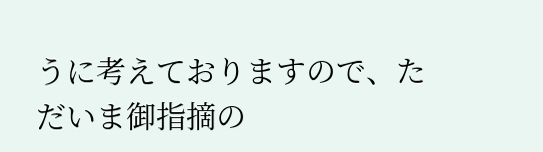うに考えておりますので、ただいま御指摘の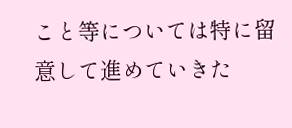こと等については特に留意して進めていきた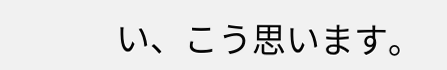い、こう思います。